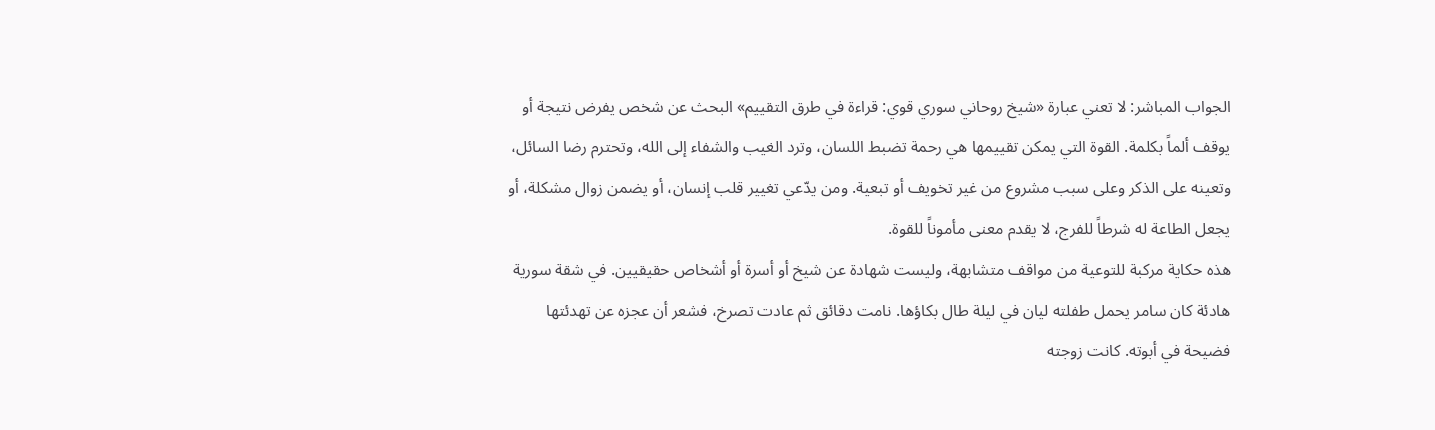الجواب المباشر: لا تعني عبارة «شيخ روحاني سوري قوي: قراءة في طرق التقييم» البحث عن شخص يفرض نتيجة أو يوقف ألماً بكلمة. القوة التي يمكن تقييمها هي رحمة تضبط اللسان، وترد الغيب والشفاء إلى الله، وتحترم رضا السائل، وتعينه على الذكر وعلى سبب مشروع من غير تخويف أو تبعية. ومن يدّعي تغيير قلب إنسان، أو يضمن زوال مشكلة، أو يجعل الطاعة له شرطاً للفرج، لا يقدم معنى مأموناً للقوة.
هذه حكاية مركبة للتوعية من مواقف متشابهة، وليست شهادة عن شيخ أو أسرة أو أشخاص حقيقيين. في شقة سورية هادئة كان سامر يحمل طفلته ليان في ليلة طال بكاؤها. نامت دقائق ثم عادت تصرخ، فشعر أن عجزه عن تهدئتها فضيحة في أبوته. كانت زوجته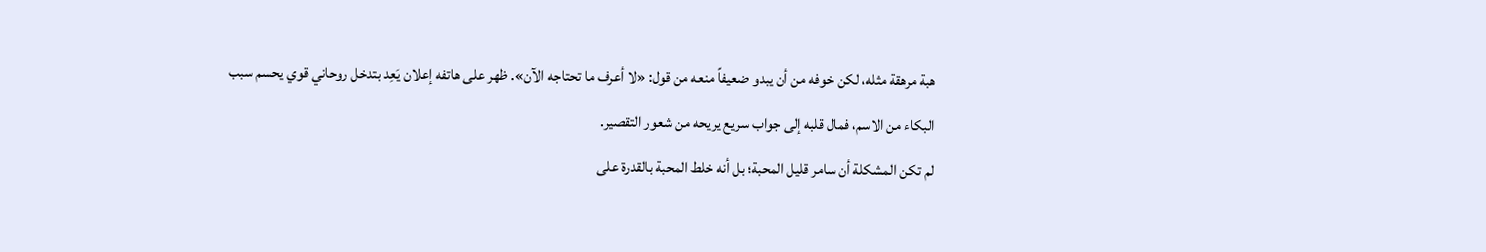هبة مرهقة مثله، لكن خوفه من أن يبدو ضعيفاً منعه من قول: «لا أعرف ما تحتاجه الآن». ظهر على هاتفه إعلان يَعِد بتدخل روحاني قوي يحسم سبب البكاء من الاسم، فمال قلبه إلى جواب سريع يريحه من شعور التقصير.
لم تكن المشكلة أن سامر قليل المحبة؛ بل أنه خلط المحبة بالقدرة على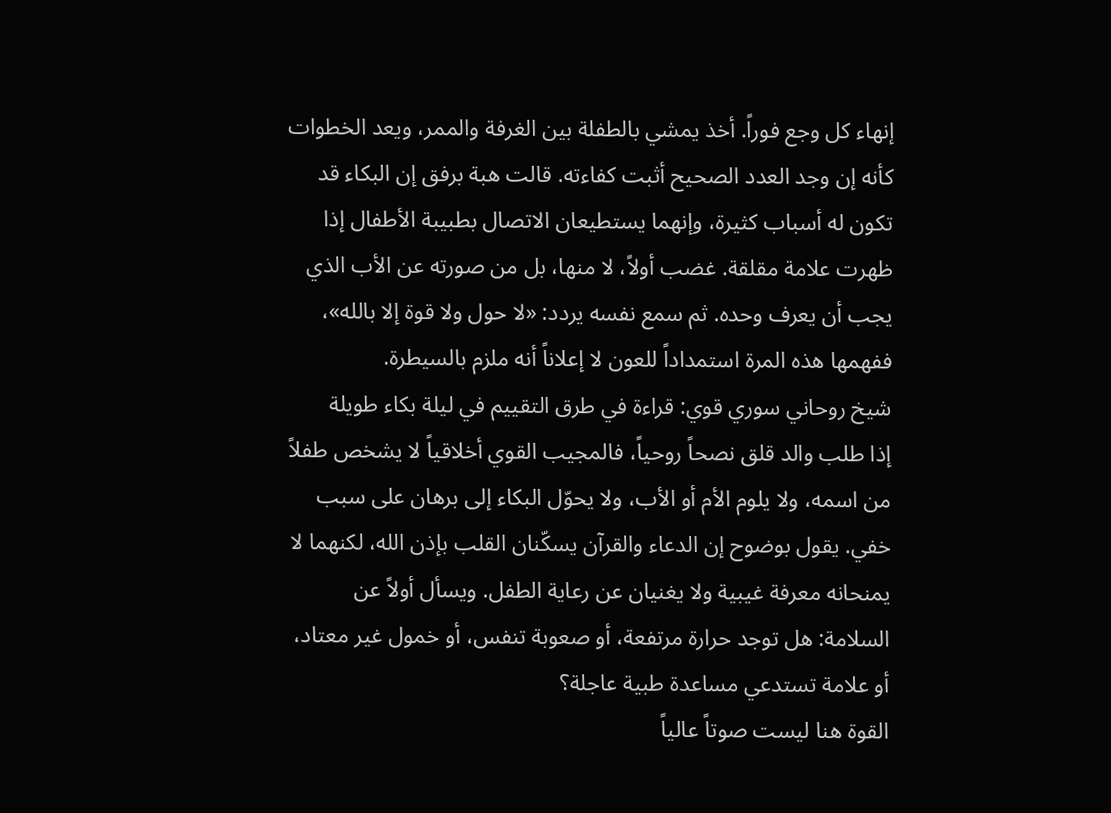إنهاء كل وجع فوراً. أخذ يمشي بالطفلة بين الغرفة والممر، ويعد الخطوات كأنه إن وجد العدد الصحيح أثبت كفاءته. قالت هبة برفق إن البكاء قد تكون له أسباب كثيرة، وإنهما يستطيعان الاتصال بطبيبة الأطفال إذا ظهرت علامة مقلقة. غضب أولاً، لا منها، بل من صورته عن الأب الذي يجب أن يعرف وحده. ثم سمع نفسه يردد: «لا حول ولا قوة إلا بالله»، ففهمها هذه المرة استمداداً للعون لا إعلاناً أنه ملزم بالسيطرة.
شيخ روحاني سوري قوي: قراءة في طرق التقييم في ليلة بكاء طويلة
إذا طلب والد قلق نصحاً روحياً، فالمجيب القوي أخلاقياً لا يشخص طفلاً من اسمه، ولا يلوم الأم أو الأب، ولا يحوّل البكاء إلى برهان على سبب خفي. يقول بوضوح إن الدعاء والقرآن يسكّنان القلب بإذن الله، لكنهما لا يمنحانه معرفة غيبية ولا يغنيان عن رعاية الطفل. ويسأل أولاً عن السلامة: هل توجد حرارة مرتفعة، أو صعوبة تنفس، أو خمول غير معتاد، أو علامة تستدعي مساعدة طبية عاجلة؟
القوة هنا ليست صوتاً عالياً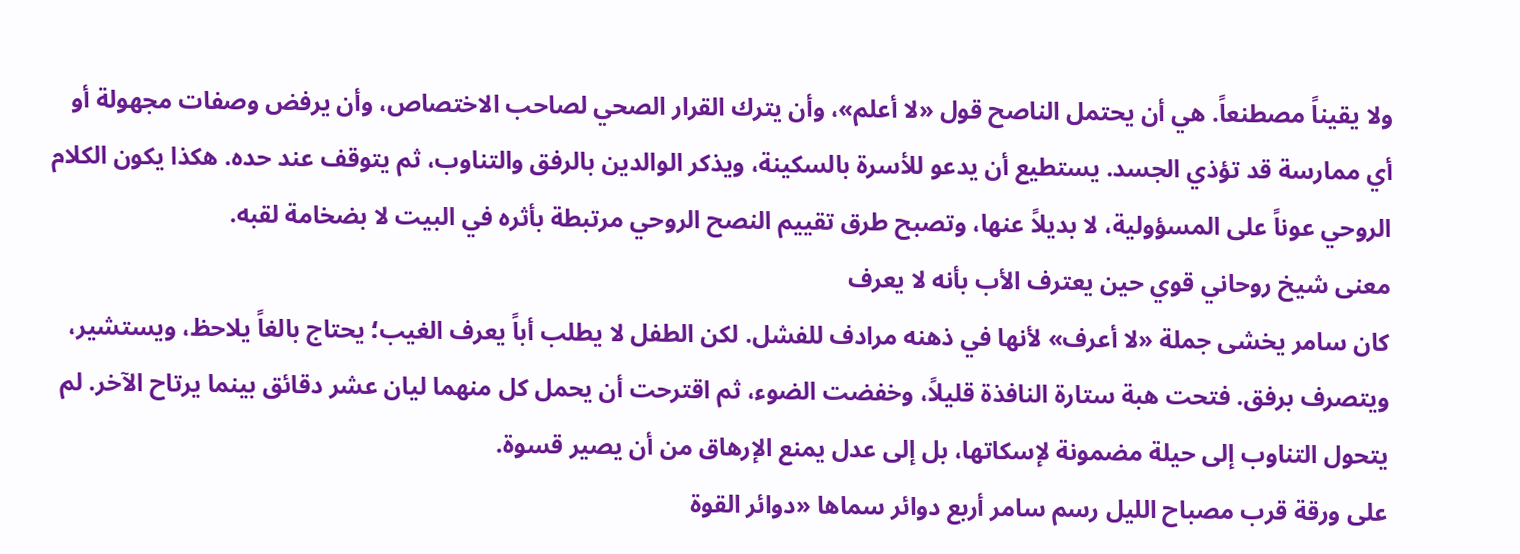ولا يقيناً مصطنعاً. هي أن يحتمل الناصح قول «لا أعلم»، وأن يترك القرار الصحي لصاحب الاختصاص، وأن يرفض وصفات مجهولة أو أي ممارسة قد تؤذي الجسد. يستطيع أن يدعو للأسرة بالسكينة، ويذكر الوالدين بالرفق والتناوب، ثم يتوقف عند حده. هكذا يكون الكلام الروحي عوناً على المسؤولية، لا بديلاً عنها، وتصبح طرق تقييم النصح الروحي مرتبطة بأثره في البيت لا بضخامة لقبه.
معنى شيخ روحاني قوي حين يعترف الأب بأنه لا يعرف
كان سامر يخشى جملة «لا أعرف» لأنها في ذهنه مرادف للفشل. لكن الطفل لا يطلب أباً يعرف الغيب؛ يحتاج بالغاً يلاحظ، ويستشير، ويتصرف برفق. فتحت هبة ستارة النافذة قليلاً، وخفضت الضوء، ثم اقترحت أن يحمل كل منهما ليان عشر دقائق بينما يرتاح الآخر. لم يتحول التناوب إلى حيلة مضمونة لإسكاتها، بل إلى عدل يمنع الإرهاق من أن يصير قسوة.
على ورقة قرب مصباح الليل رسم سامر أربع دوائر سماها «دوائر القوة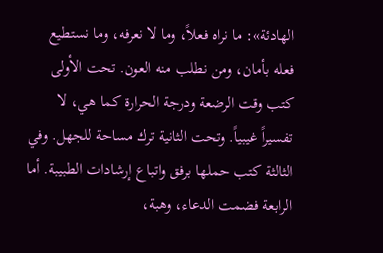الهادئة»: ما نراه فعلاً، وما لا نعرفه، وما نستطيع فعله بأمان، ومن نطلب منه العون. تحت الأولى كتب وقت الرضعة ودرجة الحرارة كما هي، لا تفسيراً غيبياً. وتحت الثانية ترك مساحة للجهل. وفي الثالثة كتب حملها برفق واتباع إرشادات الطبيبة. أما الرابعة فضمت الدعاء، وهبة،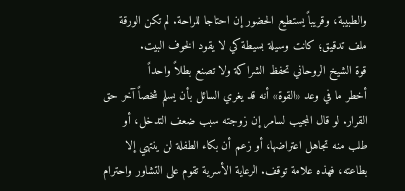والطبيبة، وقريباً يستطيع الحضور إن احتاجا للراحة. لم تكن الورقة ملف تدقيق؛ كانت وسيلة بسيطة كي لا يقود الخوف البيت.
قوة الشيخ الروحاني تحفظ الشراكة ولا تصنع بطلاً واحداً
أخطر ما في وعد «القوة» أنه قد يغري السائل بأن يسلم شخصاً آخر حق القرار. لو قال المجيب لسامر إن زوجته سبب ضعف التدخل، أو طلب منه تجاهل اعتراضها، أو زعم أن بكاء الطفلة لن ينتهي إلا بطاعته، فهذه علامة توقف. الرعاية الأسرية تقوم على التشاور واحترام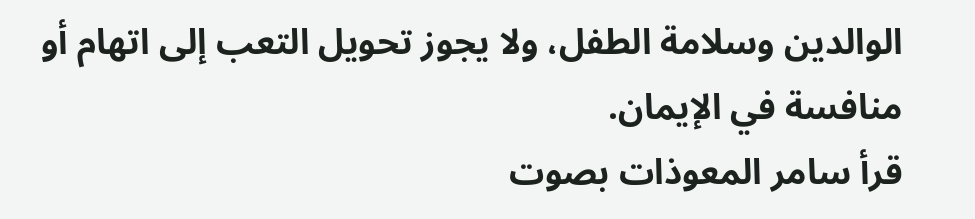الوالدين وسلامة الطفل، ولا يجوز تحويل التعب إلى اتهام أو منافسة في الإيمان.
قرأ سامر المعوذات بصوت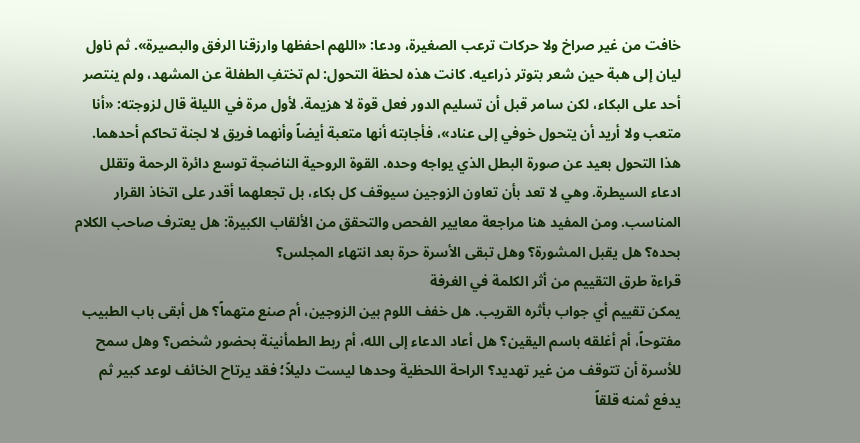خافت من غير صراخ ولا حركات ترعب الصغيرة، ودعا: «اللهم احفظها وارزقنا الرفق والبصيرة». ثم ناول ليان إلى هبة حين شعر بتوتر ذراعيه. كانت هذه لحظة التحول: لم تختفِ الطفلة عن المشهد، ولم ينتصر أحد على البكاء، لكن سامر قبل أن تسليم الدور فعل قوة لا هزيمة. لأول مرة في الليلة قال لزوجته: «أنا متعب ولا أريد أن يتحول خوفي إلى عناد»، فأجابته أنها متعبة أيضاً وأنهما فريق لا لجنة تحاكم أحدهما.
هذا التحول بعيد عن صورة البطل الذي يواجه وحده. القوة الروحية الناضجة توسع دائرة الرحمة وتقلل ادعاء السيطرة. وهي لا تعد بأن تعاون الزوجين سيوقف كل بكاء، بل تجعلهما أقدر على اتخاذ القرار المناسب. ومن المفيد هنا مراجعة معايير الفحص والتحقق من الألقاب الكبيرة: هل يعترف صاحب الكلام بحده؟ هل يقبل المشورة؟ وهل تبقى الأسرة حرة بعد انتهاء المجلس؟
قراءة طرق التقييم من أثر الكلمة في الغرفة
يمكن تقييم أي جواب بأثره القريب. هل خفف اللوم بين الزوجين، أم صنع متهماً؟ هل أبقى باب الطبيب مفتوحاً، أم أغلقه باسم اليقين؟ هل أعاد الدعاء إلى الله، أم ربط الطمأنينة بحضور شخص؟ وهل سمح للأسرة أن تتوقف من غير تهديد؟ الراحة اللحظية وحدها ليست دليلاً؛ فقد يرتاح الخائف لوعد كبير ثم يدفع ثمنه قلقاً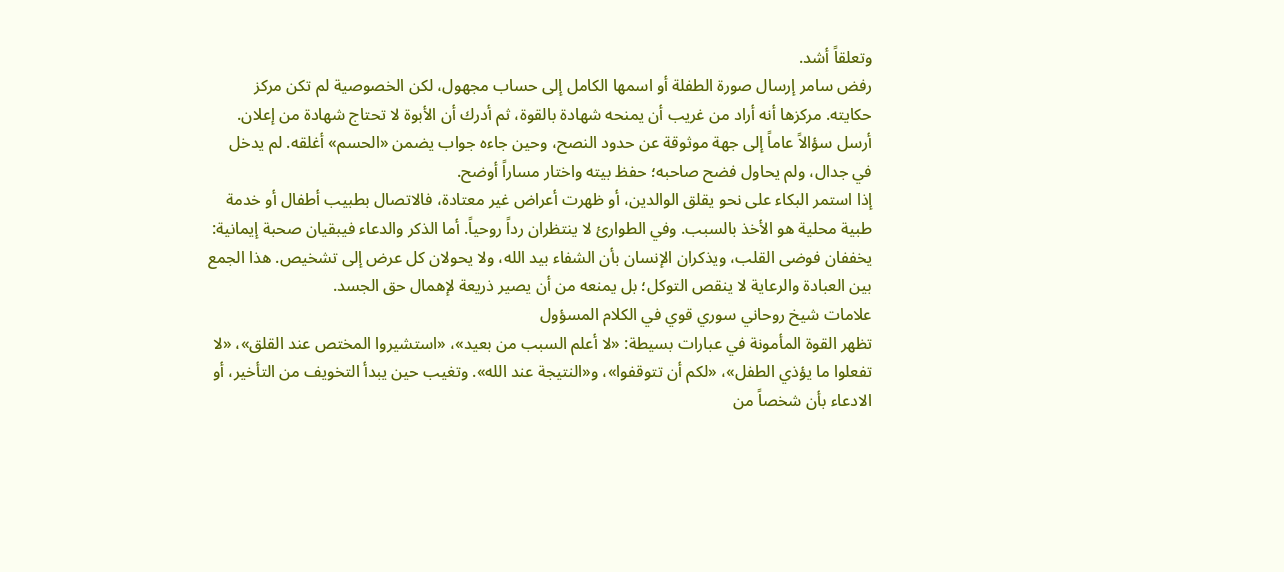وتعلقاً أشد.
رفض سامر إرسال صورة الطفلة أو اسمها الكامل إلى حساب مجهول، لكن الخصوصية لم تكن مركز حكايته. مركزها أنه أراد من غريب أن يمنحه شهادة بالقوة، ثم أدرك أن الأبوة لا تحتاج شهادة من إعلان. أرسل سؤالاً عاماً إلى جهة موثوقة عن حدود النصح، وحين جاءه جواب يضمن «الحسم» أغلقه. لم يدخل في جدال، ولم يحاول فضح صاحبه؛ حفظ بيته واختار مساراً أوضح.
إذا استمر البكاء على نحو يقلق الوالدين، أو ظهرت أعراض غير معتادة، فالاتصال بطبيب أطفال أو خدمة طبية محلية هو الأخذ بالسبب. وفي الطوارئ لا ينتظران رداً روحياً. أما الذكر والدعاء فيبقيان صحبة إيمانية: يخففان فوضى القلب، ويذكران الإنسان بأن الشفاء بيد الله، ولا يحولان كل عرض إلى تشخيص. هذا الجمع بين العبادة والرعاية لا ينقص التوكل؛ بل يمنعه من أن يصير ذريعة لإهمال حق الجسد.
علامات شيخ روحاني سوري قوي في الكلام المسؤول
تظهر القوة المأمونة في عبارات بسيطة: «لا أعلم السبب من بعيد»، «استشيروا المختص عند القلق»، «لا تفعلوا ما يؤذي الطفل»، «لكم أن تتوقفوا»، و«النتيجة عند الله». وتغيب حين يبدأ التخويف من التأخير، أو الادعاء بأن شخصاً من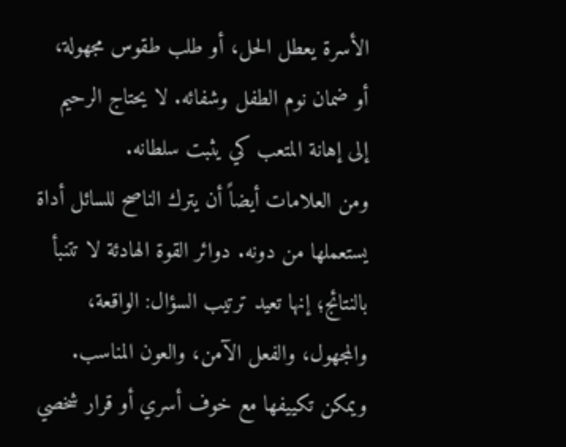الأسرة يعطل الحل، أو طلب طقوس مجهولة، أو ضمان نوم الطفل وشفائه. لا يحتاج الرحيم إلى إهانة المتعب كي يثبت سلطانه.
ومن العلامات أيضاً أن يترك الناصح للسائل أداة يستعملها من دونه. دوائر القوة الهادئة لا تتنبأ بالنتائج؛ إنها تعيد ترتيب السؤال: الواقعة، والمجهول، والفعل الآمن، والعون المناسب. ويمكن تكييفها مع خوف أسري أو قرار شخصي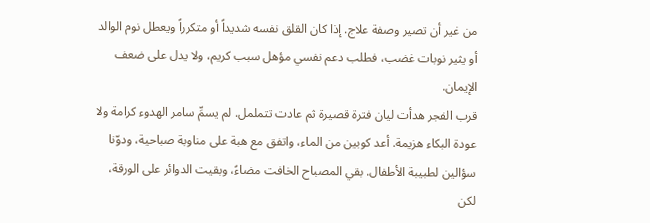من غير أن تصير وصفة علاج. إذا كان القلق نفسه شديداً أو متكرراً ويعطل نوم الوالد أو يثير نوبات غضب، فطلب دعم نفسي مؤهل سبب كريم، ولا يدل على ضعف الإيمان.
قرب الفجر هدأت ليان فترة قصيرة ثم عادت تتململ. لم يسمِّ سامر الهدوء كرامة ولا عودة البكاء هزيمة. أعد كوبين من الماء، واتفق مع هبة على مناوبة صباحية، ودوّنا سؤالين لطبيبة الأطفال. بقي المصباح الخافت مضاءً، وبقيت الدوائر على الورقة، لكن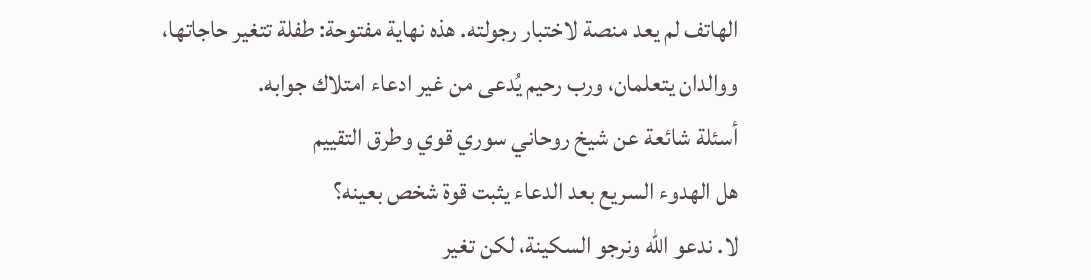الهاتف لم يعد منصة لاختبار رجولته. هذه نهاية مفتوحة: طفلة تتغير حاجاتها، ووالدان يتعلمان، ورب رحيم يُدعى من غير ادعاء امتلاك جوابه.
أسئلة شائعة عن شيخ روحاني سوري قوي وطرق التقييم
هل الهدوء السريع بعد الدعاء يثبت قوة شخص بعينه؟
لا. ندعو الله ونرجو السكينة، لكن تغير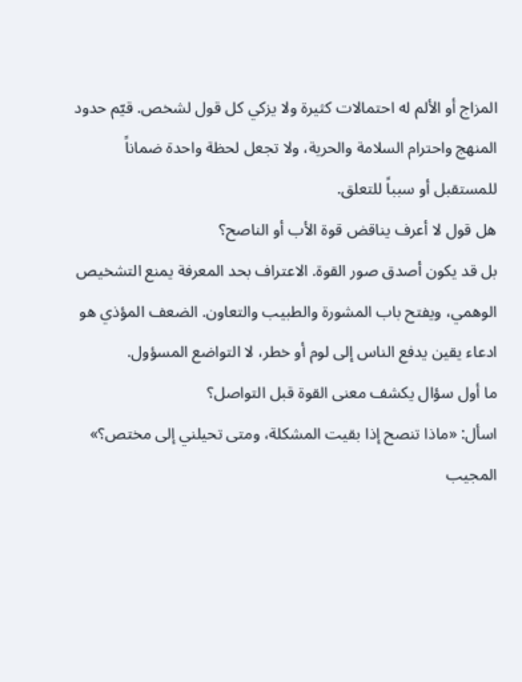المزاج أو الألم له احتمالات كثيرة ولا يزكي كل قول لشخص. قيّم حدود المنهج واحترام السلامة والحرية، ولا تجعل لحظة واحدة ضماناً للمستقبل أو سبباً للتعلق.
هل قول لا أعرف يناقض قوة الأب أو الناصح؟
بل قد يكون أصدق صور القوة. الاعتراف بحد المعرفة يمنع التشخيص الوهمي، ويفتح باب المشورة والطبيب والتعاون. الضعف المؤذي هو ادعاء يقين يدفع الناس إلى لوم أو خطر، لا التواضع المسؤول.
ما أول سؤال يكشف معنى القوة قبل التواصل؟
اسأل: «ماذا تنصح إذا بقيت المشكلة، ومتى تحيلني إلى مختص؟» المجيب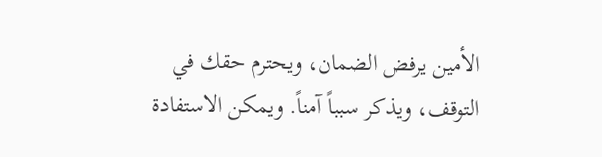الأمين يرفض الضمان، ويحترم حقك في التوقف، ويذكر سبباً آمناً. ويمكن الاستفادة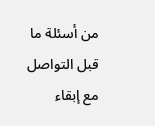من أسئلة ما قبل التواصل مع إبقاء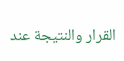القرار والنتيجة عند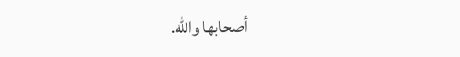أصحابها والله.